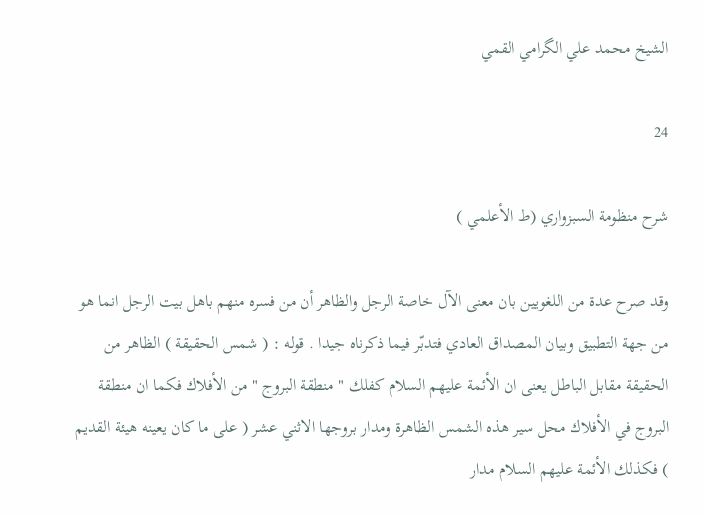الشيخ محمد علي الگرامي القمي

24

شرح منظومة السبزواري (ط الأعلمي )

وقد صرح عدة من اللغويين بان معنى الآل خاصة الرجل والظاهر أن من فسره منهم باهل بيت الرجل انما هو من جهة التطبيق وبيان المصداق العادي فتدبّر فيما ذكرناه جيدا . قوله : ( شمس الحقيقة ) الظاهر من الحقيقة مقابل الباطل يعنى ان الأئمة عليهم السلام كفلك " منطقة البروج " من الأفلاك فكما ان منطقة البروج في الأفلاك محل سير هذه الشمس الظاهرة ومدار بروجها الاثني عشر ( على ما كان يعينه هيئة القديم ) فكذلك الأئمة عليهم السلام مدار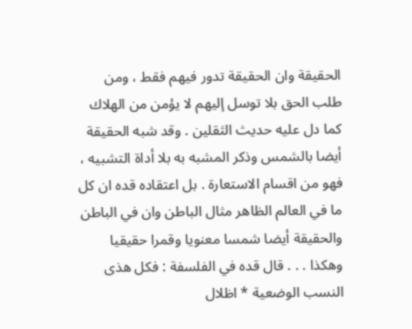الحقيقة وان الحقيقة تدور فيهم فقط ، ومن طلب الحق بلا توسل إليهم لا يؤمن من الهلاك كما دل عليه حديث الثقلين . وقد شبه الحقيقة أيضا بالشمس وذكر المشبه به بلا أداة التشبيه ، فهو من اقسام الاستعارة . بل اعتقاده قده ان كل ما في العالم الظاهر مثال الباطن وان في الباطن والحقيقة أيضا شمسا معنويا وقمرا حقيقيا وهكذا . . . قال قده في الفلسفة : فكل هذى النسب الوضعية * اظلال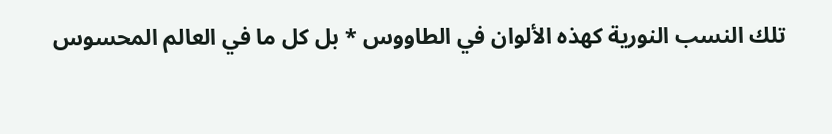تلك النسب النورية كهذه الألوان في الطاووس * بل كل ما في العالم المحسوس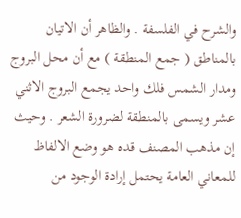والشرح في الفلسفة . والظاهر أن الاتيان بالمناطق ( جمع المنطقة ) مع أن محل البروج ومدار الشمس فلك واحد يجمع البروج الاثني عشر ويسمى بالمنطقة لضرورة الشعر . وحيث إن مذهب المصنف قده هو وضع الالفاظ للمعاني العامة يحتمل إرادة الوجود من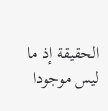الحقيقة إذ ما ليس موجودا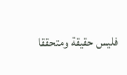فليس حقيقة ومتحققا